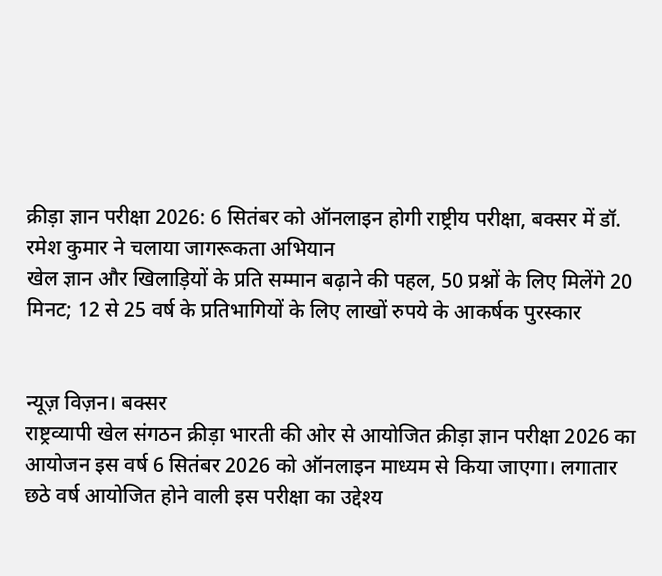क्रीड़ा ज्ञान परीक्षा 2026: 6 सितंबर को ऑनलाइन होगी राष्ट्रीय परीक्षा, बक्सर में डॉ. रमेश कुमार ने चलाया जागरूकता अभियान
खेल ज्ञान और खिलाड़ियों के प्रति सम्मान बढ़ाने की पहल, 50 प्रश्नों के लिए मिलेंगे 20 मिनट; 12 से 25 वर्ष के प्रतिभागियों के लिए लाखों रुपये के आकर्षक पुरस्कार


न्यूज़ विज़न। बक्सर
राष्ट्रव्यापी खेल संगठन क्रीड़ा भारती की ओर से आयोजित क्रीड़ा ज्ञान परीक्षा 2026 का आयोजन इस वर्ष 6 सितंबर 2026 को ऑनलाइन माध्यम से किया जाएगा। लगातार छठे वर्ष आयोजित होने वाली इस परीक्षा का उद्देश्य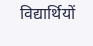विद्यार्थियों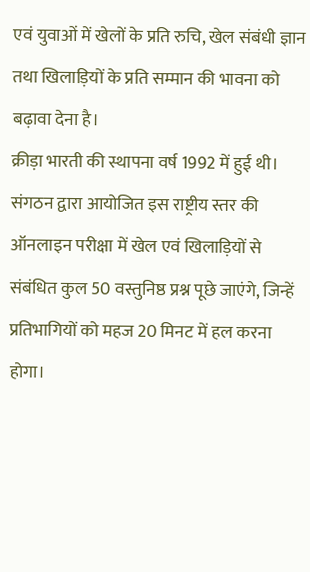एवं युवाओं में खेलों के प्रति रुचि, खेल संबंधी ज्ञान तथा खिलाड़ियों के प्रति सम्मान की भावना को बढ़ावा देना है।
क्रीड़ा भारती की स्थापना वर्ष 1992 में हुई थी। संगठन द्वारा आयोजित इस राष्ट्रीय स्तर की ऑनलाइन परीक्षा में खेल एवं खिलाड़ियों से संबंधित कुल 50 वस्तुनिष्ठ प्रश्न पूछे जाएंगे, जिन्हें प्रतिभागियों को महज 20 मिनट में हल करना होगा।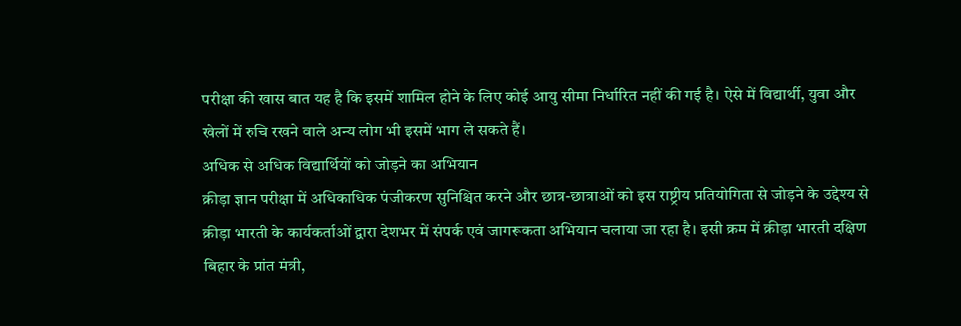परीक्षा की खास बात यह है कि इसमें शामिल होने के लिए कोई आयु सीमा निर्धारित नहीं की गई है। ऐसे में विद्यार्थी, युवा और खेलों में रुचि रखने वाले अन्य लोग भी इसमें भाग ले सकते हैं।
अधिक से अधिक विद्यार्थियों को जोड़ने का अभियान
क्रीड़ा ज्ञान परीक्षा में अधिकाधिक पंजीकरण सुनिश्चित करने और छात्र-छात्राओं को इस राष्ट्रीय प्रतियोगिता से जोड़ने के उद्देश्य से क्रीड़ा भारती के कार्यकर्ताओं द्वारा देशभर में संपर्क एवं जागरूकता अभियान चलाया जा रहा है। इसी क्रम में क्रीड़ा भारती दक्षिण बिहार के प्रांत मंत्री,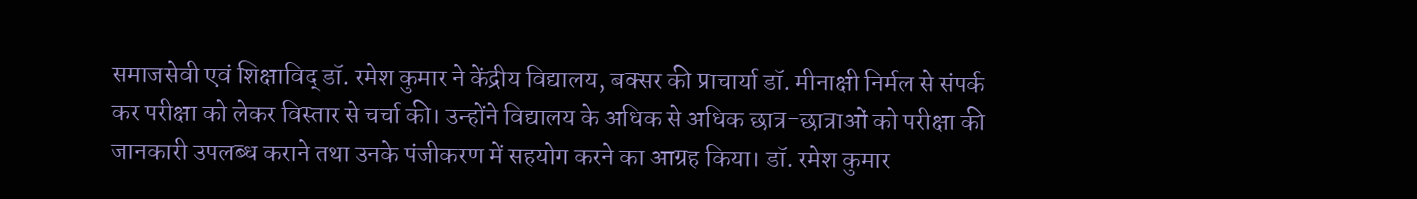समाजसेवी एवं शिक्षाविद् डॉ. रमेश कुमार ने केंद्रीय विद्यालय, बक्सर की प्राचार्या डॉ. मीनाक्षी निर्मल से संपर्क कर परीक्षा को लेकर विस्तार से चर्चा की। उन्होंने विद्यालय के अधिक से अधिक छात्र-छात्राओं को परीक्षा की जानकारी उपलब्ध कराने तथा उनके पंजीकरण में सहयोग करने का आग्रह किया। डॉ. रमेश कुमार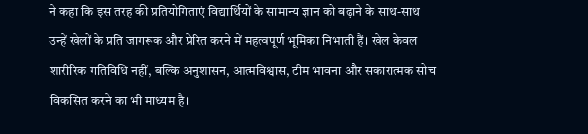ने कहा कि इस तरह की प्रतियोगिताएं विद्यार्थियों के सामान्य ज्ञान को बढ़ाने के साथ-साथ उन्हें खेलों के प्रति जागरूक और प्रेरित करने में महत्वपूर्ण भूमिका निभाती हैं। खेल केवल शारीरिक गतिविधि नहीं, बल्कि अनुशासन, आत्मविश्वास, टीम भावना और सकारात्मक सोच विकसित करने का भी माध्यम है।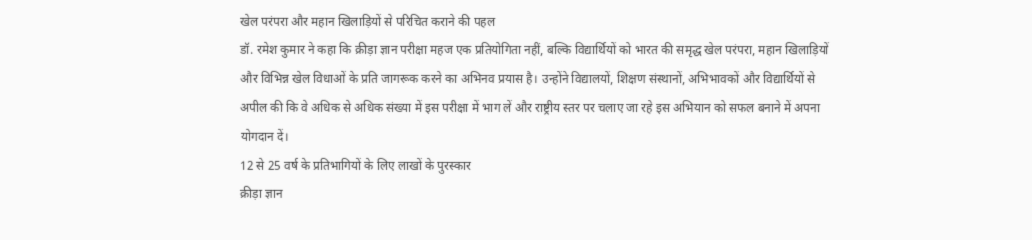खेल परंपरा और महान खिलाड़ियों से परिचित कराने की पहल
डॉ. रमेश कुमार ने कहा कि क्रीड़ा ज्ञान परीक्षा महज एक प्रतियोगिता नहीं, बल्कि विद्यार्थियों को भारत की समृद्ध खेल परंपरा, महान खिलाड़ियों और विभिन्न खेल विधाओं के प्रति जागरूक करने का अभिनव प्रयास है। उन्होंने विद्यालयों, शिक्षण संस्थानों, अभिभावकों और विद्यार्थियों से अपील की कि वे अधिक से अधिक संख्या में इस परीक्षा में भाग लें और राष्ट्रीय स्तर पर चलाए जा रहे इस अभियान को सफल बनाने में अपना योगदान दें।
12 से 25 वर्ष के प्रतिभागियों के लिए लाखों के पुरस्कार
क्रीड़ा ज्ञान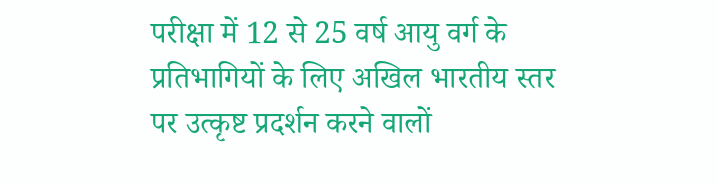परीक्षा में 12 से 25 वर्ष आयु वर्ग के प्रतिभागियों के लिए अखिल भारतीय स्तर पर उत्कृष्ट प्रदर्शन करने वालों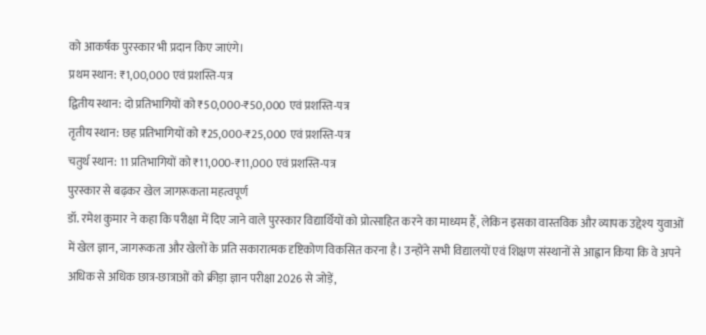को आकर्षक पुरस्कार भी प्रदान किए जाएंगे।
प्रथम स्थान: ₹1,00,000 एवं प्रशस्ति-पत्र
द्वितीय स्थान: दो प्रतिभागियों को ₹50,000-₹50,000 एवं प्रशस्ति-पत्र
तृतीय स्थान: छह प्रतिभागियों को ₹25,000-₹25,000 एवं प्रशस्ति-पत्र
चतुर्थ स्थान: 11 प्रतिभागियों को ₹11,000-₹11,000 एवं प्रशस्ति-पत्र
पुरस्कार से बढ़कर खेल जागरूकता महत्वपूर्ण
डॉ. रमेश कुमार ने कहा कि परीक्षा में दिए जाने वाले पुरस्कार विद्यार्थियों को प्रोत्साहित करने का माध्यम हैं, लेकिन इसका वास्तविक और व्यापक उद्देश्य युवाओं में खेल ज्ञान, जागरूकता और खेलों के प्रति सकारात्मक दृष्टिकोण विकसित करना है। उन्होंने सभी विद्यालयों एवं शिक्षण संस्थानों से आह्वान किया कि वे अपने अधिक से अधिक छात्र-छात्राओं को क्रीड़ा ज्ञान परीक्षा 2026 से जोड़ें,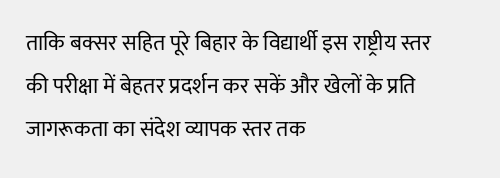ताकि बक्सर सहित पूरे बिहार के विद्यार्थी इस राष्ट्रीय स्तर की परीक्षा में बेहतर प्रदर्शन कर सकें और खेलों के प्रति जागरूकता का संदेश व्यापक स्तर तक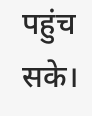पहुंच सके।